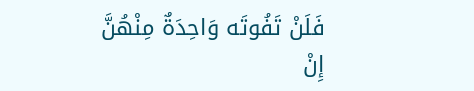فَلَنْ تَفُوتَه وَاحِدَةٌ مِنْهُنَّ إِنْ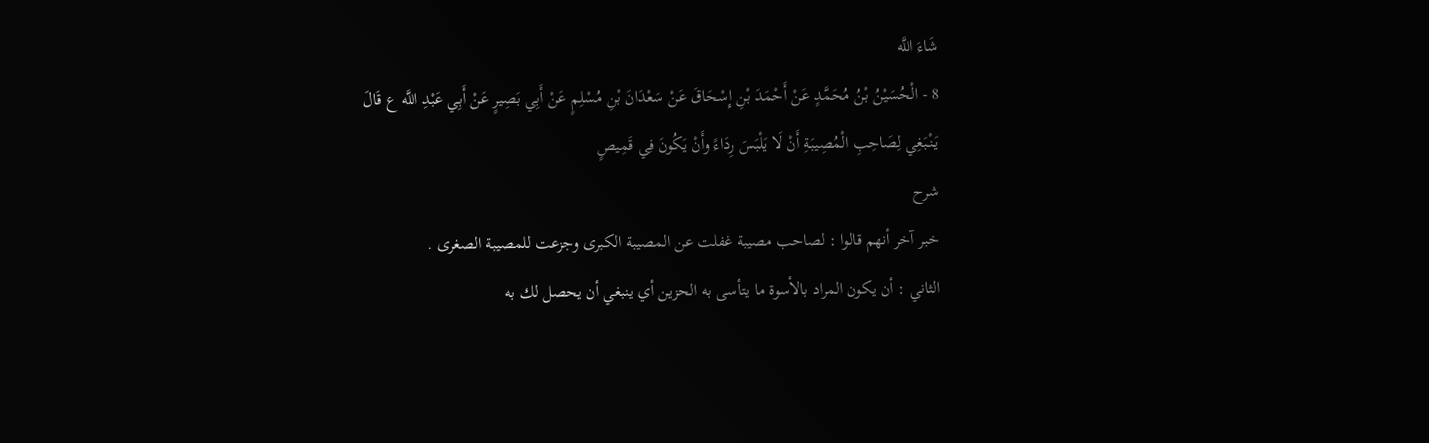شَاءَ اللَّه
8 - الْحُسَيْنُ بْنُ مُحَمَّدٍ عَنْ أَحْمَدَ بْنِ إِسْحَاقَ عَنْ سَعْدَانَ بْنِ مُسْلِمٍ عَنْ أَبِي بَصِيرٍ عَنْ أَبِي عَبْدِ اللَّه ع قَالَ يَنْبَغِي لِصَاحِبِ الْمُصِيبَةِ أَنْ لَا يَلْبَسَ رِدَاءً وأَنْ يَكُونَ فِي قَمِيصٍ
شرح
خبر آخر أنهم قالوا : لصاحب مصيبة غفلت عن المصيبة الكبرى وجزعت للمصيبة الصغرى .
الثاني : أن يكون المراد بالأسوة ما يتأسى به الحزين أي ينبغي أن يحصل لك به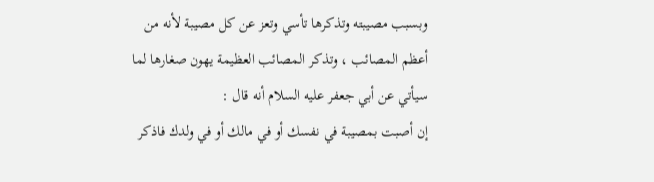وبسبب مصيبته وتذكرها تأسي وتعز عن كل مصيبة لأنه من أعظم المصائب ، وتذكر المصائب العظيمة يهون صغارها لما سيأتي عن أبي جعفر عليه السلام أنه قال :
إن أصبت بمصيبة في نفسك أو في مالك أو في ولدك فاذكر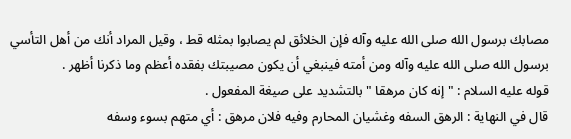مصابك برسول الله صلى الله عليه وآله فإن الخلائق لم يصابوا بمثله قط ، وقيل المراد أنك من أهل التأسي برسول الله صلى الله عليه وآله ومن أمته فينبغي أن يكون مصيبتك بفقده أعظم وما ذكرنا أظهر .
قوله عليه السلام : " إنه كان مرهقا " بالتشديد على صيغة المفعول .
قال في النهاية : الرهق السفه وغشيان المحارم وفيه فلان مرهق : أي متهم بسوء وسفه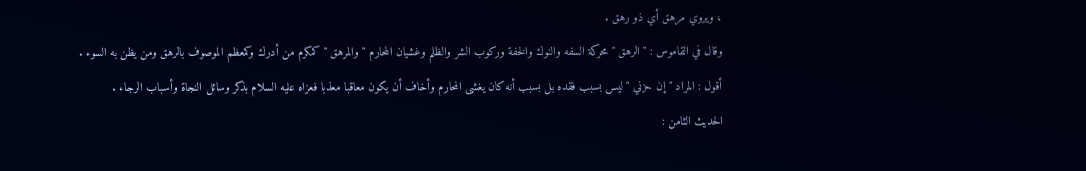، ويروي مرهق أي ذو رهق .
وقال في القاموس : " الرهق " محركة السفه والنوك والخفة وركوب الشر والظلم وغشيان المحارم " والمرهق " كمكرم من أدرك وكمعظم الموصوف بالرهق ومن يظن به السوء .
أقول : المراد " إن حزني " ليس بسبب فقده بل بسبب أنه كان يغشى المحارم وأخاف أن يكون معاقبا معذبا فعزاه عليه السلام بذكر وسائل النجاة وأسباب الرجاء .
الحديث الثامن :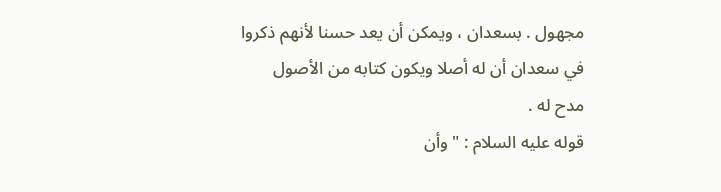مجهول . بسعدان ، ويمكن أن يعد حسنا لأنهم ذكروا في سعدان أن له أصلا ويكون كتابه من الأصول مدح له .
قوله عليه السلام : " وأن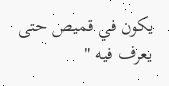يكون في قميص حتى يعرف فيه "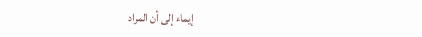إيماء إلى أن المراد